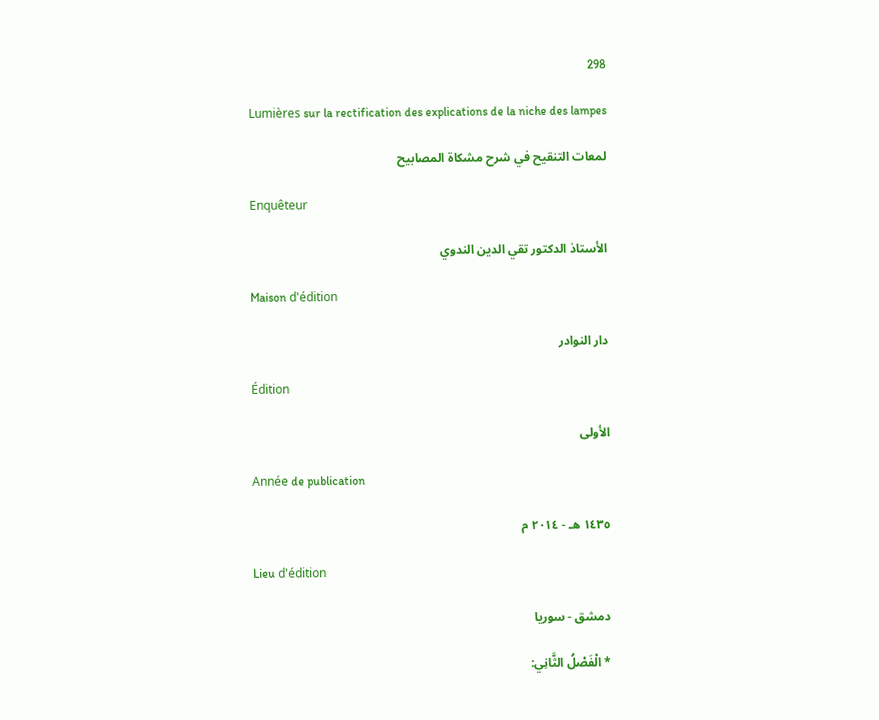298

Lumières sur la rectification des explications de la niche des lampes

لمعات التنقيح في شرح مشكاة المصابيح

Enquêteur

الأستاذ الدكتور تقي الدين الندوي

Maison d'édition

دار النوادر

Édition

الأولى

Année de publication

١٤٣٥ هـ - ٢٠١٤ م

Lieu d'édition

دمشق - سوريا

* الْفَصْلُ الثَّانِي: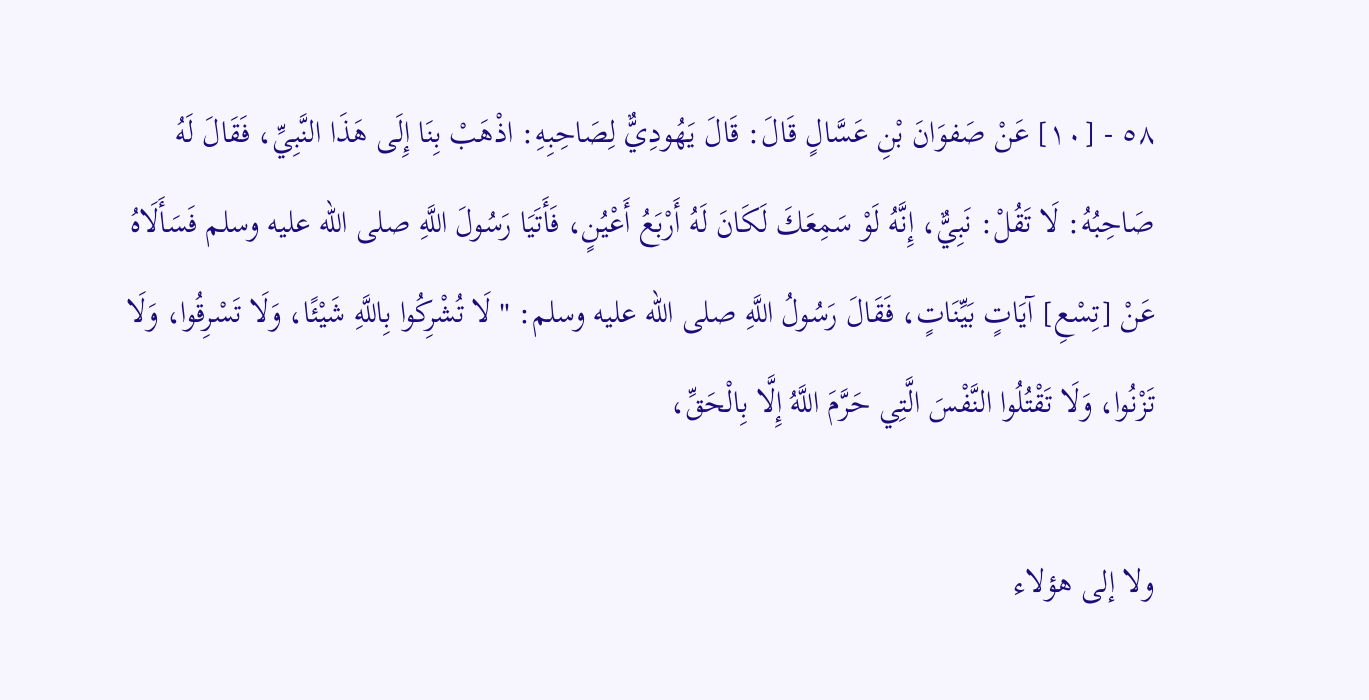٥٨ - [١٠] عَنْ صَفوَانَ بْنِ عَسَّالٍ قَالَ: قَالَ يَهُودِيٌّ لِصَاحِبِهِ: اذْهَبْ بِنَا إِلَى هَذَا النَّبِيِّ، فَقَالَ لَهُ صَاحِبُهُ: لَا تَقُلْ: نَبِيٌّ، إِنَّهُ لَوْ سَمِعَكَ لَكَانَ لَهُ أَرْبَعُ أَعْيُنٍ، فَأَتَيَا رَسُولَ اللَّهِ صلى الله عليه وسلم فَسَأَلَاهُ عَنْ [تِسْعِ] آيَاتٍ بَيِّنَاتٍ، فَقَالَ رَسُولُ اللَّهِ صلى الله عليه وسلم: "لَا تُشْرِكُوا بِاللَّهِ شَيْئًا، وَلَا تَسْرِقُوا، وَلَا تَزْنُوا، وَلَا تَقْتُلُوا النَّفْسَ الَّتِي حَرَّمَ اللَّهُ إِلَّا بِالْحَقِّ،

ولا إلى هؤلاء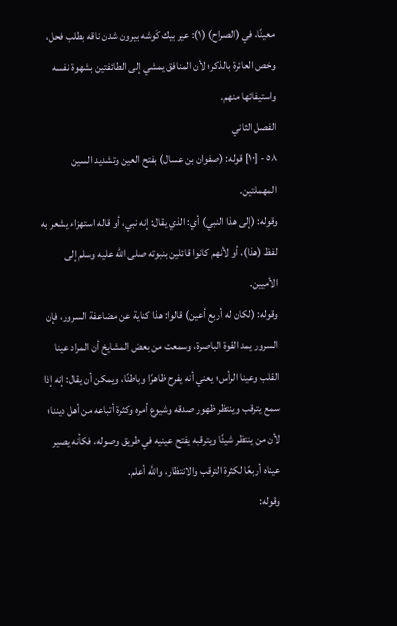معينًا، في (الصراح) (١): عير بيك كَوشه بيرون شدن ناقه بطلب فحل، وخص العائرة بالذكر؛ لأن المنافق يمشي إلى الطائفتين بشهوة نفسه واستيفائها منهم.
الفصل الثاني
٥٨ - [١٠] قوله: (صفوان بن عسال) بفتح العين وتشديد السين المهملتين.
وقوله: (إلى هذا النبي) أي: الذي يقال: إنه نبي، أو قاله استهزاء يشعر به لفظ (هذا)، أو لأنهم كانوا قائلين بنبوته صلى الله عليه وسلم إلى الأميين.
وقوله: (لكان له أربع أعين) قالوا: هذا كناية عن مضاعفة السرور، فإن السرور يمد القوة الباصرة، وسمعت من بعض المشايخ أن المراد عينا القلب وعينا الرأس؛ يعني أنه يفرح ظاهرًا وباطنًا، ويمكن أن يقال: إنه إذا سمع يترقب وينتظر ظهور صدقه وشيوع أمره وكثرة أتباعه من أهل ديننا؛ لأن من ينتظر شيئًا ويترقبه يفتح عينيه في طريق وصوله، فكأنه يصير عيناه أربعًا لكثرة الترقب والانتظار، واللَّه أعلم.
وقوله: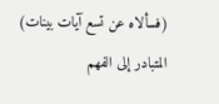(فسألاه عن تسع آيات بينات) المتبادر إلى الفهم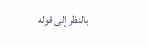بالنظر إلى قوله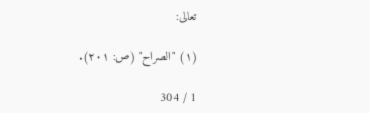تعالى:

(١) "الصراح" (ص: ٢٠١).

1 / 304